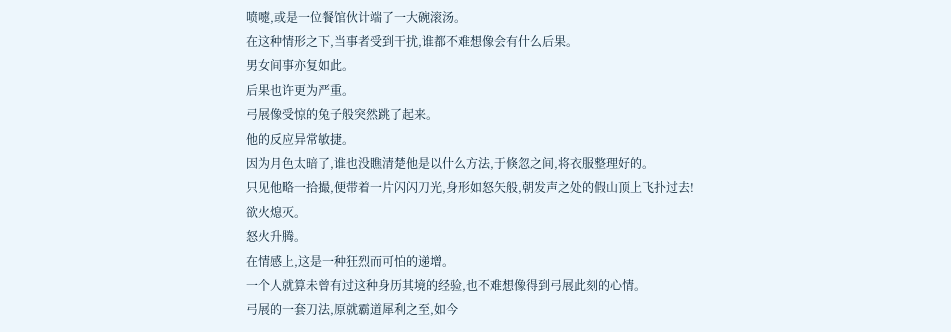喷嚏,或是一位餐馆伙计端了一大碗滚汤。
在这种情形之下,当事者受到干扰,谁都不难想像会有什么后果。
男女间事亦复如此。
后果也许更为严重。
弓展像受惊的兔子般突然跳了起来。
他的反应异常敏捷。
因为月色太暗了,谁也没瞧清楚他是以什么方法,于倏忽之间,将衣服整理好的。
只见他略一拾撮,便带着一片闪闪刀光,身形如怒矢般,朝发声之处的假山顶上飞扑过去!
欲火熄灭。
怒火升腾。
在情感上,这是一种狂烈而可怕的递增。
一个人就算未曾有过这种身历其境的经验,也不难想像得到弓展此刻的心情。
弓展的一套刀法,原就霸道犀利之至,如今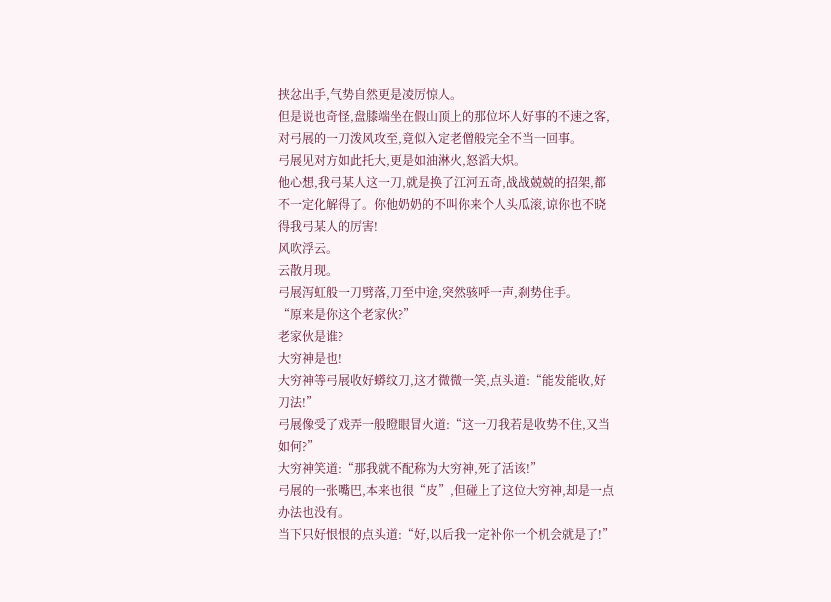挟忿出手,气势自然更是凌厉惊人。
但是说也奇怪,盘膝端坐在假山顶上的那位坏人好事的不速之客,对弓展的一刀泼风攻至,竟似入定老僧般完全不当一回事。
弓展见对方如此托大,更是如油淋火,怒滔大炽。
他心想,我弓某人这一刀,就是换了江河五奇,战战兢兢的招架,都不一定化解得了。你他奶奶的不叫你来个人头瓜滚,谅你也不晓得我弓某人的厉害!
风吹浮云。
云散月现。
弓展泻虹般一刀劈落,刀至中途,突然骇呼一声,刹势住手。
“原来是你这个老家伙?”
老家伙是谁?
大穷神是也!
大穷神等弓展收好蟒纹刀,这才微微一笑,点头道:“能发能收,好刀法!”
弓展像受了戏弄一般瞪眼冒火道:“这一刀我若是收势不住,又当如何?”
大穷神笑道:“那我就不配称为大穷神,死了活该!”
弓展的一张嘴巴,本来也很“皮”,但碰上了这位大穷神,却是一点办法也没有。
当下只好恨恨的点头道:“好,以后我一定补你一个机会就是了!”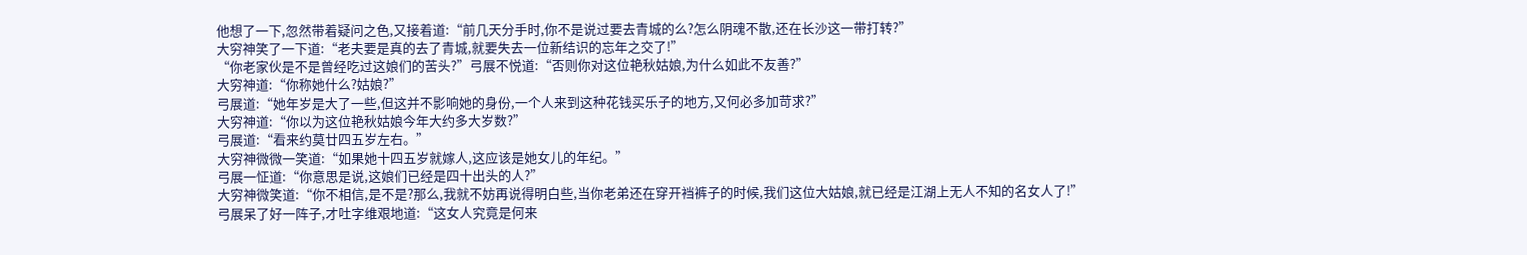他想了一下,忽然带着疑问之色,又接着道:“前几天分手时,你不是说过要去青城的么?怎么阴魂不散,还在长沙这一带打转?”
大穷神笑了一下道:“老夫要是真的去了青城,就要失去一位新结识的忘年之交了!”
“你老家伙是不是曾经吃过这娘们的苦头?”弓展不悦道:“否则你对这位艳秋姑娘,为什么如此不友善?”
大穷神道:“你称她什么?姑娘?”
弓展道:“她年岁是大了一些,但这并不影响她的身份,一个人来到这种花钱买乐子的地方,又何必多加苛求?”
大穷神道:“你以为这位艳秋姑娘今年大约多大岁数?”
弓展道:“看来约莫廿四五岁左右。”
大穷神微微一笑道:“如果她十四五岁就嫁人,这应该是她女儿的年纪。”
弓展一怔道:“你意思是说,这娘们已经是四十出头的人?”
大穷神微笑道:“你不相信,是不是?那么,我就不妨再说得明白些,当你老弟还在穿开裆裤子的时候,我们这位大姑娘,就已经是江湖上无人不知的名女人了!”
弓展呆了好一阵子,才吐字维艰地道:“这女人究竟是何来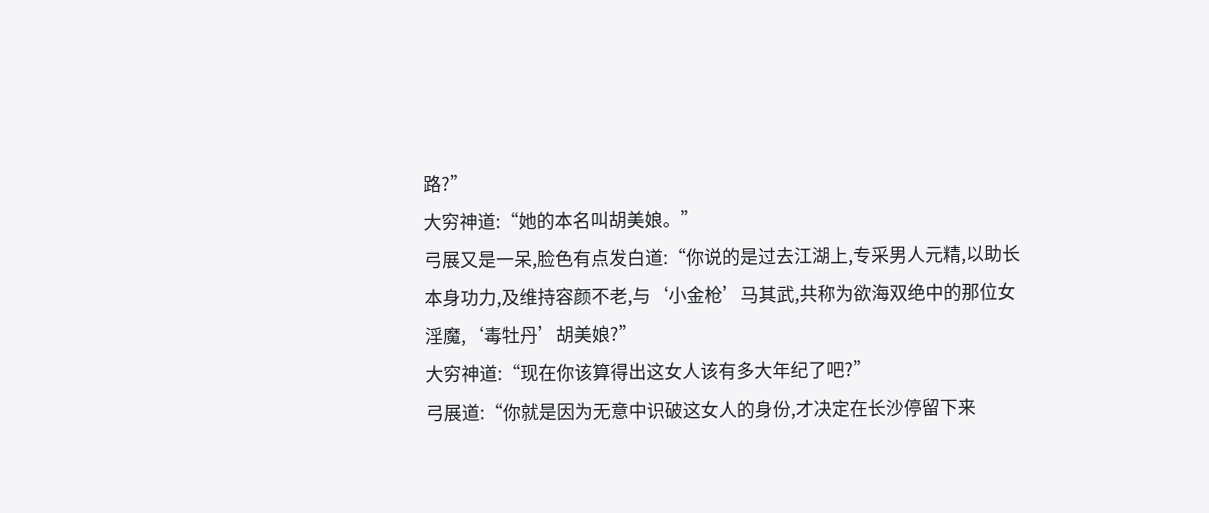路?”
大穷神道:“她的本名叫胡美娘。”
弓展又是一呆,脸色有点发白道:“你说的是过去江湖上,专采男人元精,以助长本身功力,及维持容颜不老,与‘小金枪’马其武,共称为欲海双绝中的那位女淫魔,‘毒牡丹’胡美娘?”
大穷神道:“现在你该算得出这女人该有多大年纪了吧?”
弓展道:“你就是因为无意中识破这女人的身份,才决定在长沙停留下来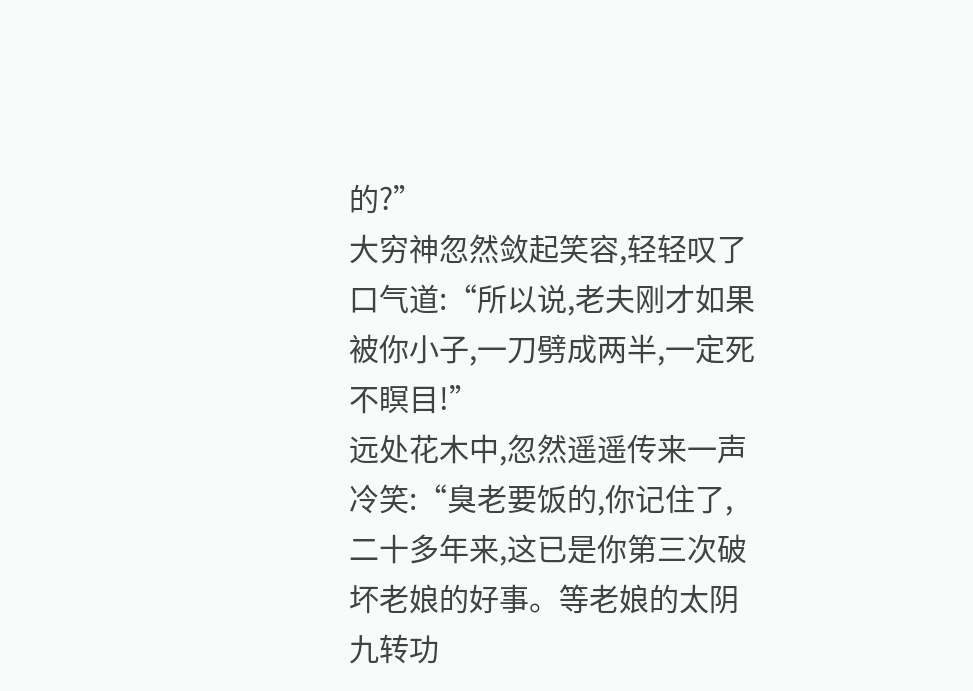的?”
大穷神忽然敛起笑容,轻轻叹了口气道:“所以说,老夫刚才如果被你小子,一刀劈成两半,一定死不瞑目!”
远处花木中,忽然遥遥传来一声冷笑:“臭老要饭的,你记住了,二十多年来,这已是你第三次破坏老娘的好事。等老娘的太阴九转功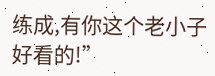练成,有你这个老小子好看的!”